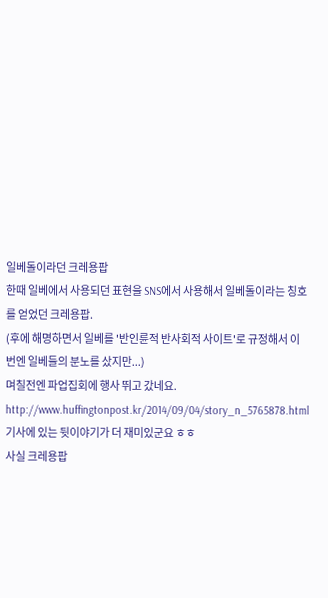일베돌이라던 크레용팝
한때 일베에서 사용되던 표현을 SNS에서 사용해서 일베돌이라는 칭호를 얻었던 크레용팝.
(후에 해명하면서 일베를 '반인륜적 반사회적 사이트'로 규정해서 이번엔 일베들의 분노를 샀지만...)
며칠전엔 파업집회에 행사 뛰고 갔네요.
http://www.huffingtonpost.kr/2014/09/04/story_n_5765878.html
기사에 있는 뒷이야기가 더 재미있군요 ㅎㅎ
사실 크레용팝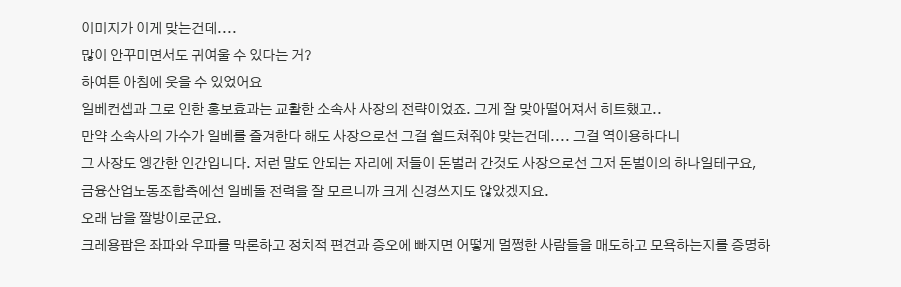이미지가 이게 맞는건데....
많이 안꾸미면서도 귀여울 수 있다는 거?
하여튼 아침에 웃을 수 있었어요
일베컨셉과 그로 인한 홍보효과는 교활한 소속사 사장의 전략이었죠. 그게 잘 맞아떨어져서 히트했고..
만약 소속사의 가수가 일베를 즐겨한다 해도 사장으로선 그걸 쉴드쳐줘야 맞는건데.... 그걸 역이용하다니
그 사장도 엥간한 인간입니다. 저런 말도 안되는 자리에 저들이 돈벌러 간것도 사장으로선 그저 돈벌이의 하나일테구요,
금융산업노동조합측에선 일베돌 전력을 잘 모르니까 크게 신경쓰지도 않았겠지요.
오래 남을 짤방이로군요.
크레용팝은 좌파와 우파를 막론하고 정치적 편견과 증오에 빠지면 어떻게 멀쩡한 사람들을 매도하고 모욕하는지를 증명하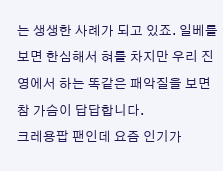는 생생한 사례가 되고 있죠. 일베를 보면 한심해서 혀를 차지만 우리 진영에서 하는 똑같은 패악질을 보면 참 가슴이 답답합니다.
크레용팝 팬인데 요즘 인기가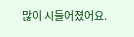많이 시들어졌어요.